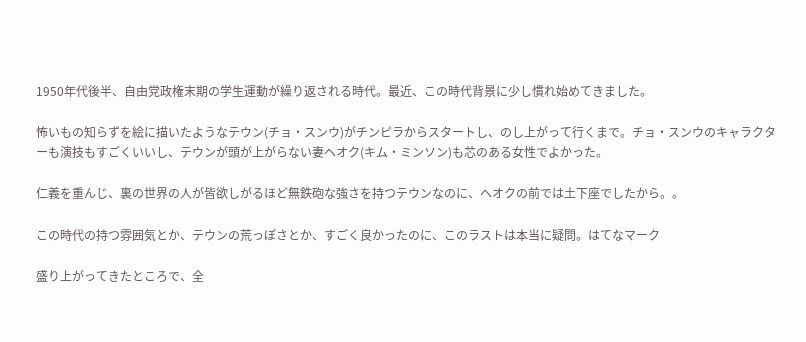1950年代後半、自由党政権末期の学生運動が繰り返される時代。最近、この時代背景に少し慣れ始めてきました。

怖いもの知らずを絵に描いたようなテウン(チョ・スンウ)がチンピラからスタートし、のし上がって行くまで。チョ・スンウのキャラクターも演技もすごくいいし、テウンが頭が上がらない妻ヘオク(キム・ミンソン)も芯のある女性でよかった。

仁義を重んじ、裏の世界の人が皆欲しがるほど無鉄砲な強さを持つテウンなのに、ヘオクの前では土下座でしたから。。

この時代の持つ雰囲気とか、テウンの荒っぽさとか、すごく良かったのに、このラストは本当に疑問。はてなマーク

盛り上がってきたところで、全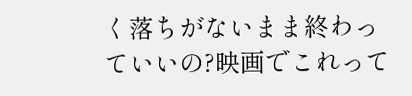く落ちがないまま終わっていいの?映画でこれって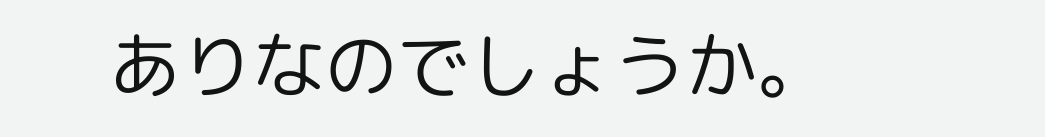ありなのでしょうか。